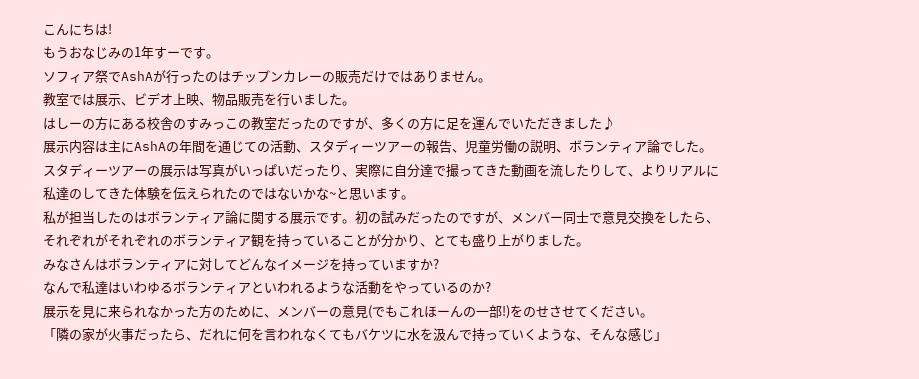こんにちは!
もうおなじみの1年すーです。
ソフィア祭でAshAが行ったのはチップンカレーの販売だけではありません。
教室では展示、ビデオ上映、物品販売を行いました。
はしーの方にある校舎のすみっこの教室だったのですが、多くの方に足を運んでいただきました♪
展示内容は主にAshAの年間を通じての活動、スタディーツアーの報告、児童労働の説明、ボランティア論でした。
スタディーツアーの展示は写真がいっぱいだったり、実際に自分達で撮ってきた動画を流したりして、よりリアルに私達のしてきた体験を伝えられたのではないかな~と思います。
私が担当したのはボランティア論に関する展示です。初の試みだったのですが、メンバー同士で意見交換をしたら、それぞれがそれぞれのボランティア観を持っていることが分かり、とても盛り上がりました。
みなさんはボランティアに対してどんなイメージを持っていますか?
なんで私達はいわゆるボランティアといわれるような活動をやっているのか?
展示を見に来られなかった方のために、メンバーの意見(でもこれほーんの一部!)をのせさせてください。
「隣の家が火事だったら、だれに何を言われなくてもバケツに水を汲んで持っていくような、そんな感じ」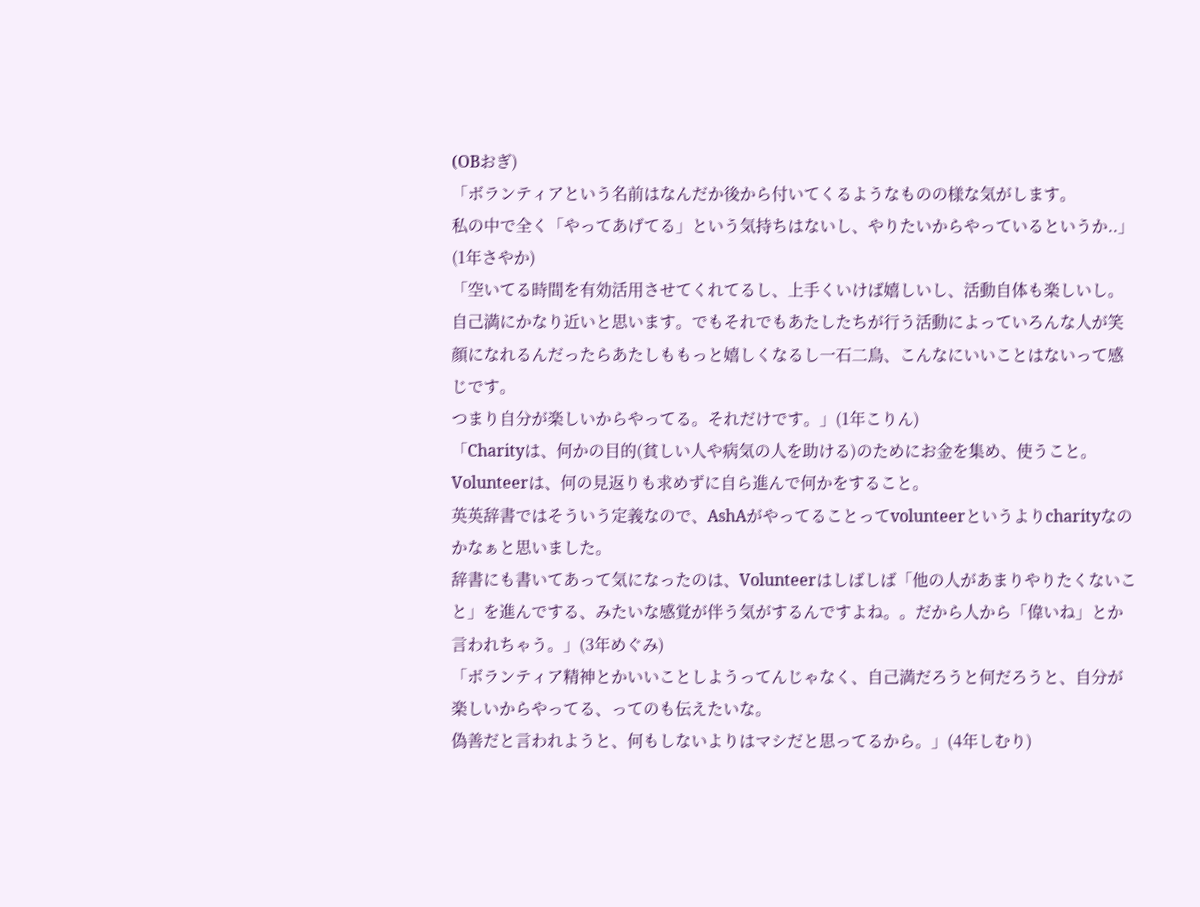(OBおぎ)
「ボランティアという名前はなんだか後から付いてくるようなものの様な気がします。
私の中で全く「やってあげてる」という気持ちはないし、やりたいからやっているというか..」(1年さやか)
「空いてる時間を有効活用させてくれてるし、上手くいけば嬉しいし、活動自体も楽しいし。自己満にかなり近いと思います。でもそれでもあたしたちが行う活動によっていろんな人が笑顔になれるんだったらあたしももっと嬉しくなるし一石二鳥、こんなにいいことはないって感じです。
つまり自分が楽しいからやってる。それだけです。」(1年こりん)
「Charityは、何かの目的(貧しい人や病気の人を助ける)のためにお金を集め、使うこと。
Volunteerは、何の見返りも求めずに自ら進んで何かをすること。
英英辞書ではそういう定義なので、AshAがやってることってvolunteerというよりcharityなのかなぁと思いました。
辞書にも書いてあって気になったのは、Volunteerはしばしば「他の人があまりやりたくないこと」を進んでする、みたいな感覚が伴う気がするんですよね。。だから人から「偉いね」とか言われちゃう。」(3年めぐみ)
「ボランティア精神とかいいことしようってんじゃなく、自己満だろうと何だろうと、自分が楽しいからやってる、ってのも伝えたいな。
偽善だと言われようと、何もしないよりはマシだと思ってるから。」(4年しむり)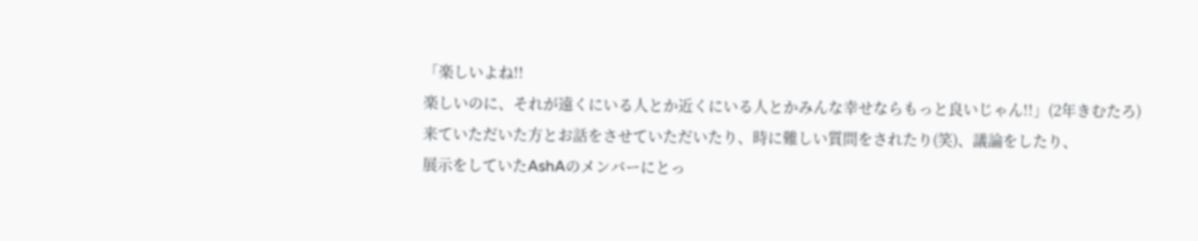「楽しいよね!!
楽しいのに、それが遠くにいる人とか近くにいる人とかみんな幸せならもっと良いじゃん!!」(2年きむたろ)
来ていただいた方とお話をさせていただいたり、時に難しい質問をされたり(笑)、議論をしたり、
展示をしていたAshAのメンバーにとっ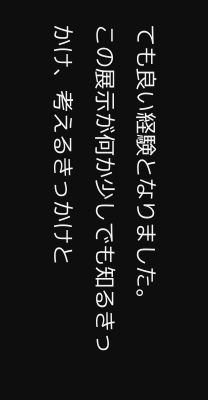ても良い経験となりました。
この展示が何か少しでも知るきっかけ、考えるきっかけと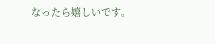なったら嬉しいです。